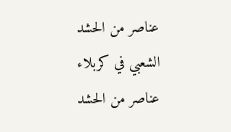عناصر من الحشد الشعبي في كربلاء
عناصر من الحشد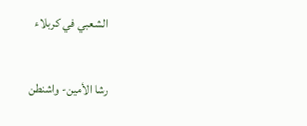الشعبي في كربلاء

رشا الأمين- واشنطن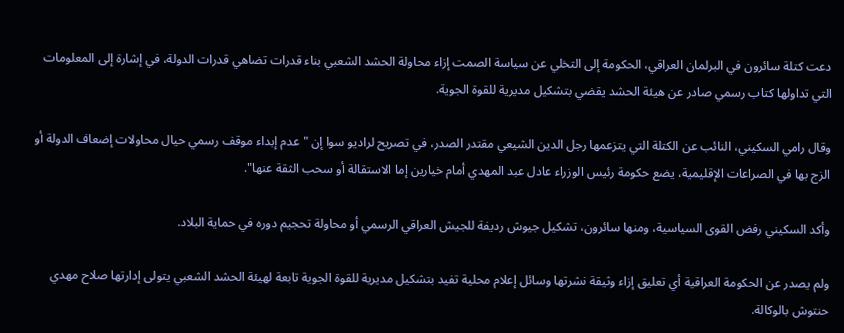دعت كتلة سائرون في البرلمان العراقي، الحكومة إلى التخلي عن سياسة الصمت إزاء محاولة الحشد الشعبي بناء قدرات تضاهي قدرات الدولة، في إشارة إلى المعلومات التي تداولها كتاب رسمي صادر عن هيئة الحشد يقضي بتشكيل مديرية للقوة الجوية.

وقال رامي السكيني، النائب عن الكتلة التي يتزعمها رجل الدين الشيعي مقتدر الصدر، في تصريح لراديو سوا إن "عدم إبداء موقف رسمي حيال محاولات إضعاف الدولة أو الزج بها في الصراعات الإقليمية، يضع حكومة رئيس الوزراء عادل عبد المهدي أمام خيارين إما الاستقالة أو سحب الثقة عنها".

وأكد السكيني رفض القوى السياسية، ومنها سائرون، تشكيل جيوش رديفة للجيش العراقي الرسمي أو محاولة تحجيم دوره في حماية البلاد.

ولم يصدر عن الحكومة العراقية أي تعليق إزاء وثيقة نشرتها وسائل إعلام محلية تفيد بتشكيل مديرية للقوة الجوية تابعة لهيئة الحشد الشعبي يتولى إدارتها صلاح مهدي حنتوش بالوكالة.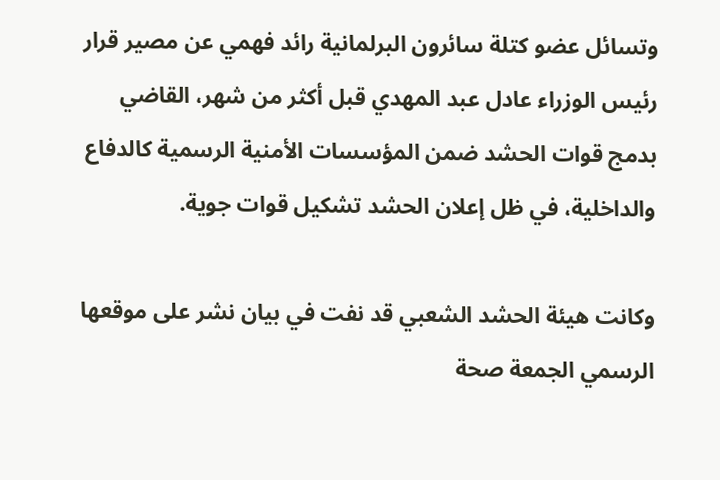وتسائل عضو كتلة سائرون البرلمانية رائد فهمي عن مصير قرار رئيس الوزراء عادل عبد المهدي قبل أكثر من شهر، القاضي بدمج قوات الحشد ضمن المؤسسات الأمنية الرسمية كالدفاع والداخلية، في ظل إعلان الحشد تشكيل قوات جوية.

وكانت هيئة الحشد الشعبي قد نفت في بيان نشر على موقعها الرسمي الجمعة صحة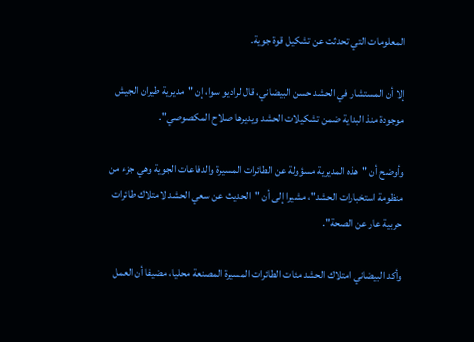المعلومات التي تحدثت عن تشكيل قوة جوية.

إلا أن المستشار في الحشد حسن البيضاني، قال لراديو سوا، إن "مديرية طيران الجيش موجودة منذ البداية ضمن تشكيلات الحشد ويديرها صلاح المكصوصي".

وأوضح أن "هذه المديرية مسؤولة عن الطائرات المسيرة والدفاعات الجوية وهي جزء من منظومة استخبارات الحشد"، مشيرا إلى أن "الحديث عن سعي الحشد لامتلاك طائرات حربية عار عن الصحة".

وأكد البيضاني امتلاك الحشد مئات الطائرات المسيرة المصنعة محليا، مضيفا أن العمل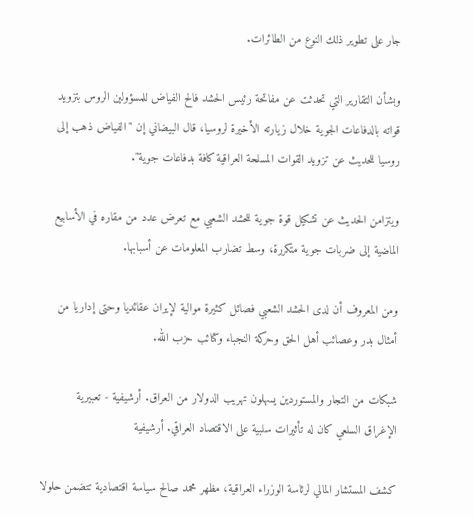جار على تطوير ذلك النوع من الطائرات.

وبشأن التقارير التي تحدثت عن مفاتحة رئيس الحشد فالح الفياض للمسؤولين الروس بتزويد قواته بالدفاعات الجوية خلال زيارته الأخيرة لروسيا، قال البيضاني إن "الفياض ذهب إلى روسيا للحديث عن تزويد القوات المسلحة العراقية كافة بدفاعات جوية".

ويتزامن الحديث عن تشكيل قوة جوية للحشد الشعبي مع تعرض عدد من مقاره في الأسابيع الماضية إلى ضربات جوية متكررة، وسط تضارب المعلومات عن أسبابها.

ومن المعروف أن لدى الحشد الشعبي فصائل كثيرة موالية لإيران عقائديا وحتى إداريا من أمثال بدر وعصائب أهل الحق وحركة النجباء وكتائب حزب الله.

شبكات من التجار والمستوردين يسهلون تهريب الدولار من العراق. أرشيفية - تعبيرية
الإغراق السلعي كان له تأثيرات سلبية على الاقتصاد العراقي. أرشيفية

كشف المستشار المالي لرئاسة الوزراء العراقية، مظهر محمد صالح سياسة اقتصادية تتضمن حلولا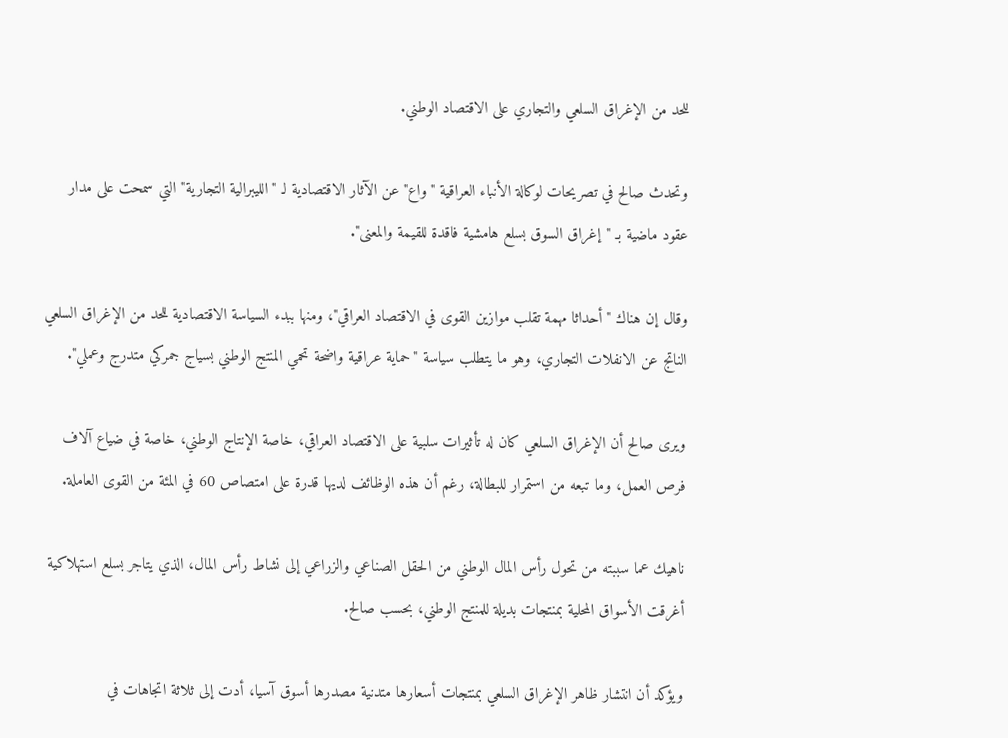للحد من الإغراق السلعي والتجاري على الاقتصاد الوطني.

وتحدث صالح في تصريحات لوكالة الأنباء العراقية "واع" عن الآثار الاقتصادية لـ "الليبرالية التجارية" التي سمحت على مدار عقود ماضية بـ "إغراق السوق بسلع هامشية فاقدة للقيمة والمعنى".

وقال إن هناك "أحداثا مهمة تقلب موازين القوى في الاقتصاد العراقي"، ومنها ببدء السياسة الاقتصادية للحد من الإغراق السلعي الناتج عن الانفلات التجاري، وهو ما يتطلب سياسة "حماية عراقية واضحة تحمي المنتج الوطني بسياج جمركي متدرج وعملي".

ويرى صالح أن الإغراق السلعي كان له تأثيرات سلبية على الاقتصاد العراقي، خاصة الإنتاج الوطني، خاصة في ضياع آلاف فرص العمل، وما تبعه من استمرار للبطالة، رغم أن هذه الوظائف لديها قدرة على امتصاص 60 في المئة من القوى العاملة.

ناهيك عما سببته من تحول رأس المال الوطني من الحقل الصناعي والزراعي إلى نشاط رأس المال، الذي يتاجر بسلع استهلاكية أغرقت الأسواق المحلية بمنتجات بديلة للمنتج الوطني، بحسب صالح.

ويؤكد أن انتشار ظاهر الإغراق السلعي بمنتجات أسعارها متدنية مصدرها أسوق آسيا، أدت إلى ثلاثة اتجاهات في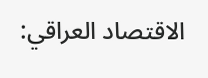الاقتصاد العراقي: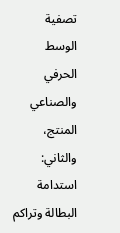تصفية الوسط الحرفي والصناعي المنتج، والثاني: استدامة البطالة وتراكم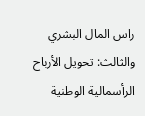راس المال البشري والثالث: تحويل الأرباح الرأسمالية الوطنية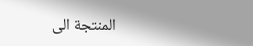المنتجة الى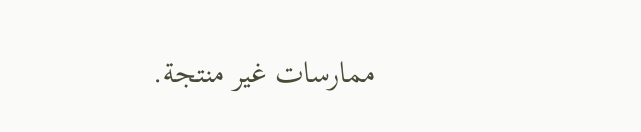ممارسات غير منتجة.